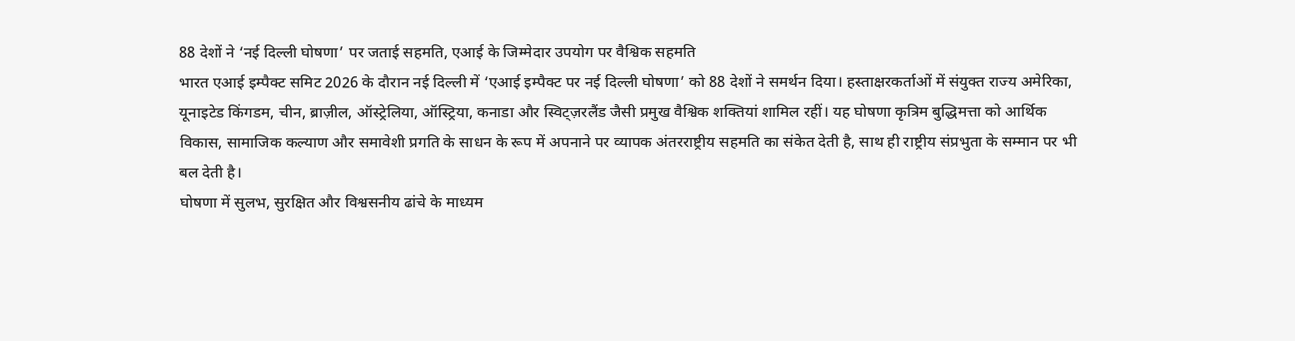88 देशों ने ‘नई दिल्ली घोषणा’ पर जताई सहमति, एआई के जिम्मेदार उपयोग पर वैश्विक सहमति
भारत एआई इम्पैक्ट समिट 2026 के दौरान नई दिल्ली में ‘एआई इम्पैक्ट पर नई दिल्ली घोषणा’ को 88 देशों ने समर्थन दिया। हस्ताक्षरकर्ताओं में संयुक्त राज्य अमेरिका, यूनाइटेड किंगडम, चीन, ब्राज़ील, ऑस्ट्रेलिया, ऑस्ट्रिया, कनाडा और स्विट्ज़रलैंड जैसी प्रमुख वैश्विक शक्तियां शामिल रहीं। यह घोषणा कृत्रिम बुद्धिमत्ता को आर्थिक विकास, सामाजिक कल्याण और समावेशी प्रगति के साधन के रूप में अपनाने पर व्यापक अंतरराष्ट्रीय सहमति का संकेत देती है, साथ ही राष्ट्रीय संप्रभुता के सम्मान पर भी बल देती है।
घोषणा में सुलभ, सुरक्षित और विश्वसनीय ढांचे के माध्यम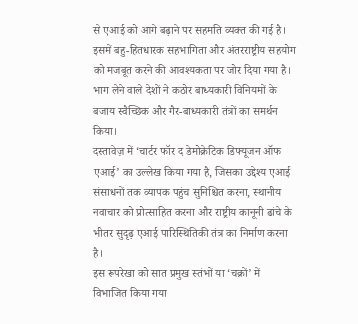से एआई को आगे बढ़ाने पर सहमति व्यक्त की गई है। इसमें बहु-हितधारक सहभागिता और अंतरराष्ट्रीय सहयोग को मजबूत करने की आवश्यकता पर जोर दिया गया है। भाग लेने वाले देशों ने कठोर बाध्यकारी विनियमों के बजाय स्वैच्छिक और गैर-बाध्यकारी तंत्रों का समर्थन किया।
दस्तावेज़ में ‘चार्टर फॉर द डेमोक्रेटिक डिफ्यूजन ऑफ एआई’ का उल्लेख किया गया है, जिसका उद्देश्य एआई संसाधनों तक व्यापक पहुंच सुनिश्चित करना, स्थानीय नवाचार को प्रोत्साहित करना और राष्ट्रीय कानूनी ढांचे के भीतर सुदृढ़ एआई पारिस्थितिकी तंत्र का निर्माण करना है।
इस रूपरेखा को सात प्रमुख स्तंभों या ‘चक्रों’ में विभाजित किया गया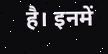है। इनमें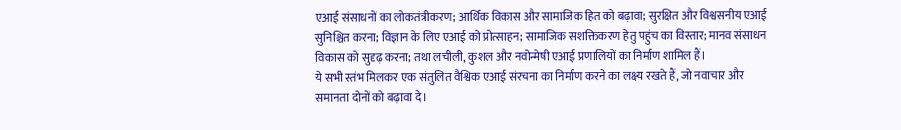एआई संसाधनों का लोकतंत्रीकरण; आर्थिक विकास और सामाजिक हित को बढ़ावा; सुरक्षित और विश्वसनीय एआई सुनिश्चित करना; विज्ञान के लिए एआई को प्रोत्साहन; सामाजिक सशक्तिकरण हेतु पहुंच का विस्तार; मानव संसाधन विकास को सुदृढ़ करना; तथा लचीली, कुशल और नवोन्मेषी एआई प्रणालियों का निर्माण शामिल हैं।
ये सभी स्तंभ मिलकर एक संतुलित वैश्विक एआई संरचना का निर्माण करने का लक्ष्य रखते हैं, जो नवाचार और समानता दोनों को बढ़ावा दे।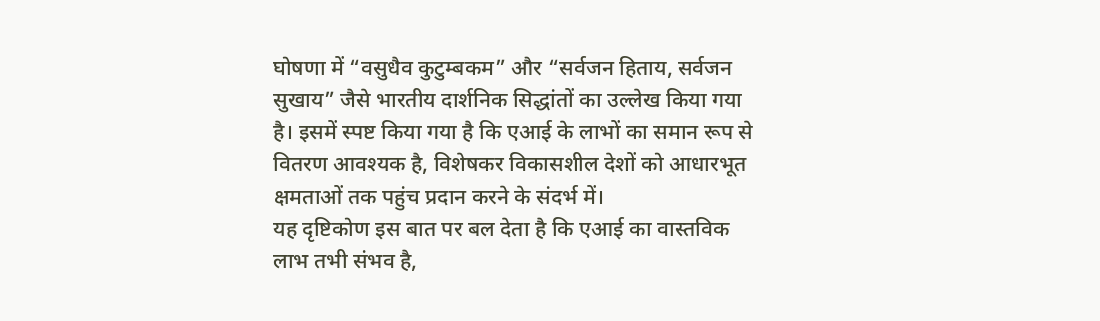घोषणा में “वसुधैव कुटुम्बकम” और “सर्वजन हिताय, सर्वजन सुखाय” जैसे भारतीय दार्शनिक सिद्धांतों का उल्लेख किया गया है। इसमें स्पष्ट किया गया है कि एआई के लाभों का समान रूप से वितरण आवश्यक है, विशेषकर विकासशील देशों को आधारभूत क्षमताओं तक पहुंच प्रदान करने के संदर्भ में।
यह दृष्टिकोण इस बात पर बल देता है कि एआई का वास्तविक लाभ तभी संभव है,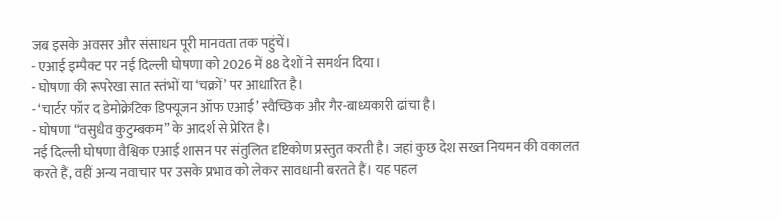जब इसके अवसर और संसाधन पूरी मानवता तक पहुंचें।
- एआई इम्पैक्ट पर नई दिल्ली घोषणा को 2026 में 88 देशों ने समर्थन दिया।
- घोषणा की रूपरेखा सात स्तंभों या ‘चक्रों’ पर आधारित है।
- ‘चार्टर फॉर द डेमोक्रेटिक डिफ्यूजन ऑफ एआई’ स्वैच्छिक और गैर-बाध्यकारी ढांचा है।
- घोषणा “वसुधैव कुटुम्बकम” के आदर्श से प्रेरित है।
नई दिल्ली घोषणा वैश्विक एआई शासन पर संतुलित दृष्टिकोण प्रस्तुत करती है। जहां कुछ देश सख्त नियमन की वकालत करते हैं, वहीं अन्य नवाचार पर उसके प्रभाव को लेकर सावधानी बरतते हैं। यह पहल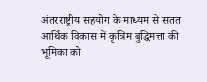अंतरराष्ट्रीय सहयोग के माध्यम से सतत आर्थिक विकास में कृत्रिम बुद्धिमत्ता की भूमिका को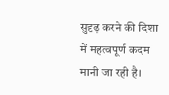सुदृढ़ करने की दिशा में महत्वपूर्ण कदम मानी जा रही है।